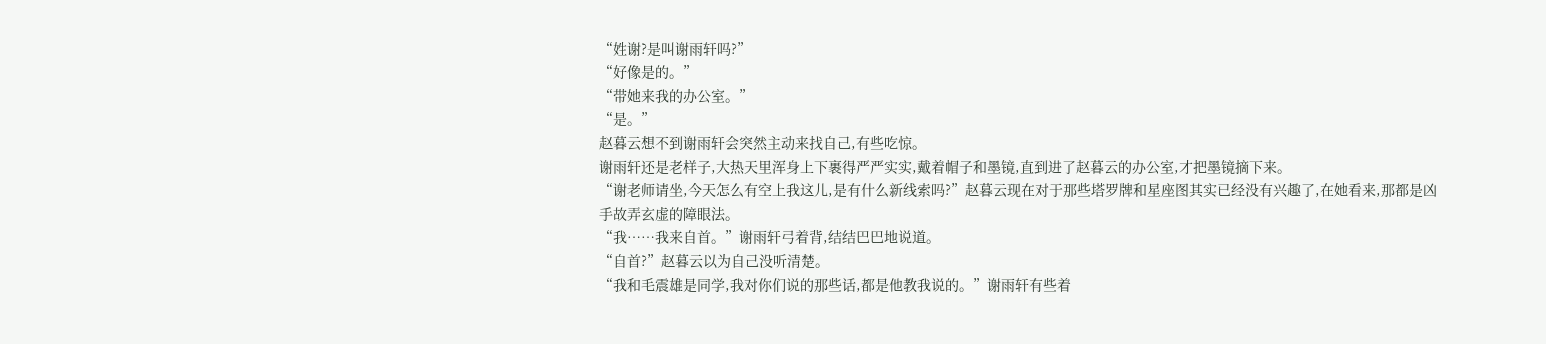“姓谢?是叫谢雨轩吗?”
“好像是的。”
“带她来我的办公室。”
“是。”
赵暮云想不到谢雨轩会突然主动来找自己,有些吃惊。
谢雨轩还是老样子,大热天里浑身上下裹得严严实实,戴着帽子和墨镜,直到进了赵暮云的办公室,才把墨镜摘下来。
“谢老师请坐,今天怎么有空上我这儿,是有什么新线索吗?”赵暮云现在对于那些塔罗牌和星座图其实已经没有兴趣了,在她看来,那都是凶手故弄玄虚的障眼法。
“我……我来自首。”谢雨轩弓着背,结结巴巴地说道。
“自首?”赵暮云以为自己没听清楚。
“我和毛震雄是同学,我对你们说的那些话,都是他教我说的。”谢雨轩有些着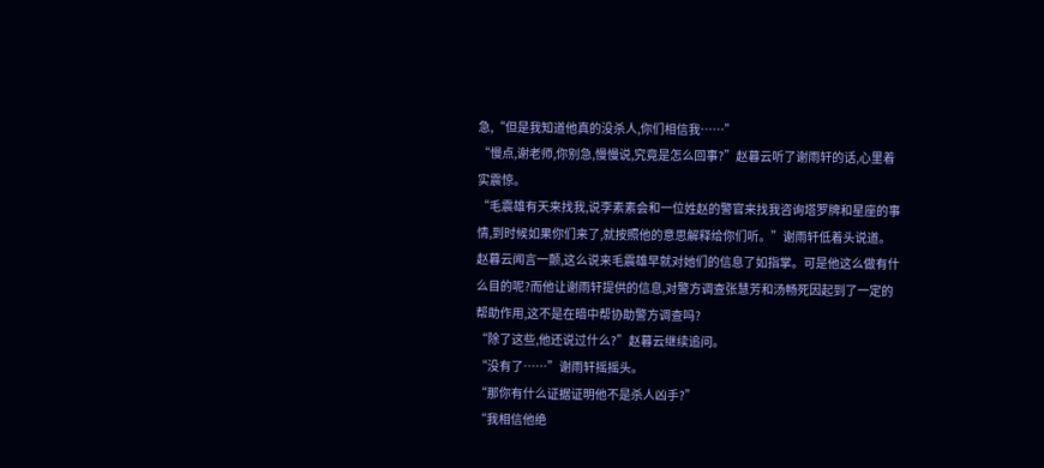急,“但是我知道他真的没杀人,你们相信我……”
“慢点,谢老师,你别急,慢慢说,究竟是怎么回事?”赵暮云听了谢雨轩的话,心里着实震惊。
“毛震雄有天来找我,说李素素会和一位姓赵的警官来找我咨询塔罗牌和星座的事情,到时候如果你们来了,就按照他的意思解释给你们听。”谢雨轩低着头说道。
赵暮云闻言一颤,这么说来毛震雄早就对她们的信息了如指掌。可是他这么做有什么目的呢?而他让谢雨轩提供的信息,对警方调查张慧芳和汤畅死因起到了一定的帮助作用,这不是在暗中帮协助警方调查吗?
“除了这些,他还说过什么?”赵暮云继续追问。
“没有了……”谢雨轩摇摇头。
“那你有什么证据证明他不是杀人凶手?”
“我相信他绝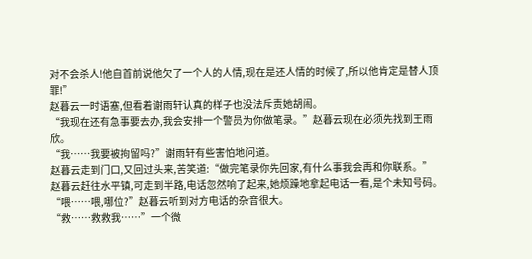对不会杀人!他自首前说他欠了一个人的人情,现在是还人情的时候了,所以他肯定是替人顶罪!”
赵暮云一时语塞,但看着谢雨轩认真的样子也没法斥责她胡闹。
“我现在还有急事要去办,我会安排一个警员为你做笔录。”赵暮云现在必须先找到王雨欣。
“我……我要被拘留吗?”谢雨轩有些害怕地问道。
赵暮云走到门口,又回过头来,苦笑道:“做完笔录你先回家,有什么事我会再和你联系。”
赵暮云赶往水平镇,可走到半路,电话忽然响了起来,她烦躁地拿起电话一看,是个未知号码。
“喂……喂,哪位?”赵暮云听到对方电话的杂音很大。
“救……救救我……”一个微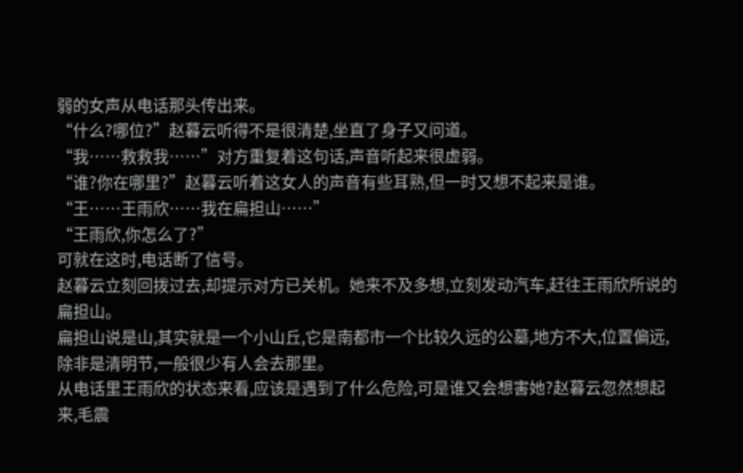弱的女声从电话那头传出来。
“什么?哪位?”赵暮云听得不是很清楚,坐直了身子又问道。
“我……救救我……”对方重复着这句话,声音听起来很虚弱。
“谁?你在哪里?”赵暮云听着这女人的声音有些耳熟,但一时又想不起来是谁。
“王……王雨欣……我在扁担山……”
“王雨欣,你怎么了?”
可就在这时,电话断了信号。
赵暮云立刻回拨过去,却提示对方已关机。她来不及多想,立刻发动汽车,赶往王雨欣所说的扁担山。
扁担山说是山,其实就是一个小山丘,它是南都市一个比较久远的公墓,地方不大,位置偏远,除非是清明节,一般很少有人会去那里。
从电话里王雨欣的状态来看,应该是遇到了什么危险,可是谁又会想害她?赵暮云忽然想起来,毛震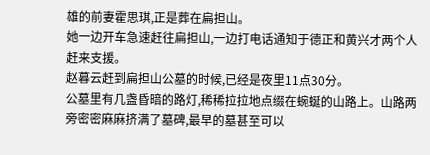雄的前妻霍思琪,正是葬在扁担山。
她一边开车急速赶往扁担山,一边打电话通知于德正和黄兴才两个人赶来支援。
赵暮云赶到扁担山公墓的时候,已经是夜里11点30分。
公墓里有几盏昏暗的路灯,稀稀拉拉地点缀在蜿蜒的山路上。山路两旁密密麻麻挤满了墓碑,最早的墓甚至可以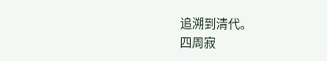追溯到清代。
四周寂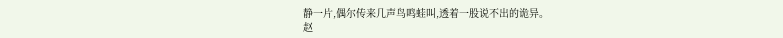静一片,偶尔传来几声鸟鸣蛙叫,透着一股说不出的诡异。
赵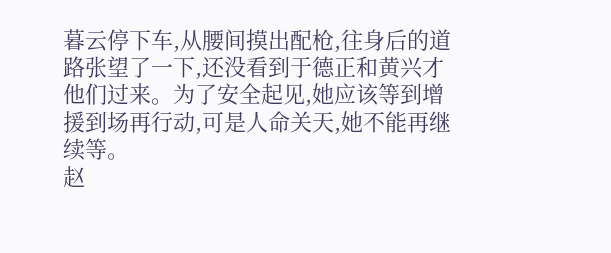暮云停下车,从腰间摸出配枪,往身后的道路张望了一下,还没看到于德正和黄兴才他们过来。为了安全起见,她应该等到增援到场再行动,可是人命关天,她不能再继续等。
赵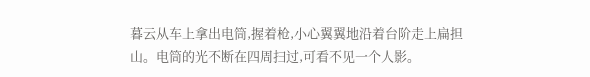暮云从车上拿出电筒,握着枪,小心翼翼地沿着台阶走上扁担山。电筒的光不断在四周扫过,可看不见一个人影。